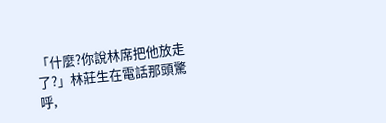「什麼?你說林席把他放走了?」林莊生在電話那頭驚呼,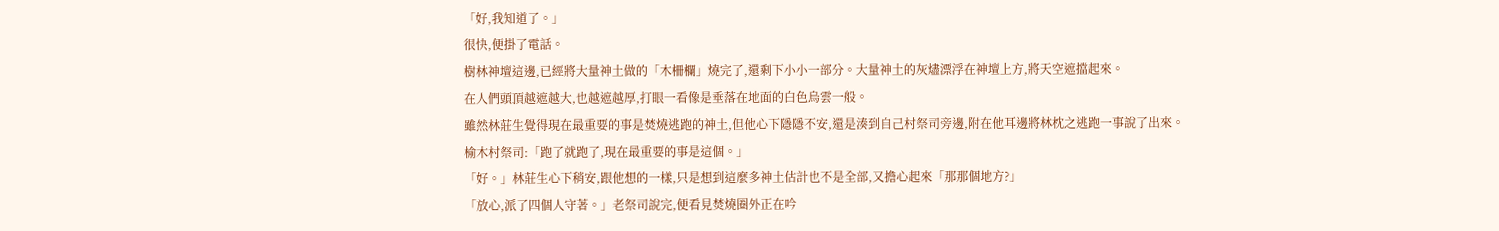「好,我知道了。」
很快,便掛了電話。
樹林神壇這邊,已經將大量神土做的「木柵欄」燒完了,還剩下小小一部分。大量神土的灰燼漂浮在神壇上方,將天空遮擋起來。
在人們頭頂越遮越大,也越遮越厚,打眼一看像是垂落在地面的白色烏雲一般。
雖然林莊生覺得現在最重要的事是焚燒逃跑的神土,但他心下隱隱不安,還是湊到自己村祭司旁邊,附在他耳邊將林枕之逃跑一事說了出來。
榆木村祭司:「跑了就跑了,現在最重要的事是這個。」
「好。」林莊生心下稍安,跟他想的一樣,只是想到這麼多神土估計也不是全部,又擔心起來「那那個地方?」
「放心,派了四個人守著。」老祭司說完,便看見焚燒圈外正在吟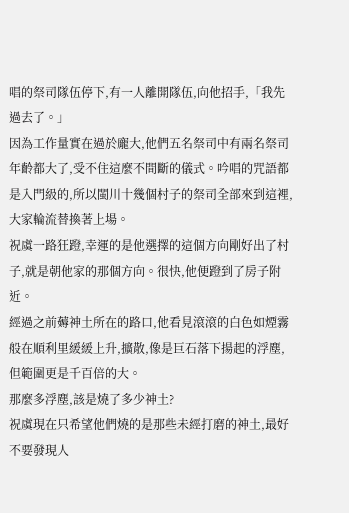唱的祭司隊伍停下,有一人離開隊伍,向他招手,「我先過去了。」
因為工作量實在過於龐大,他們五名祭司中有兩名祭司年齡都大了,受不住這麼不間斷的儀式。吟唱的咒語都是入門級的,所以閩川十幾個村子的祭司全部來到這裡,大家輪流替換著上場。
祝虞一路狂蹬,幸運的是他選擇的這個方向剛好出了村子,就是朝他家的那個方向。很快,他便蹬到了房子附近。
經過之前薅神土所在的路口,他看見滾滾的白色如煙霧般在順利里緩緩上升,擴散,像是巨石落下揚起的浮塵,但範圍更是千百倍的大。
那麼多浮塵,該是燒了多少神土?
祝虞現在只希望他們燒的是那些未經打磨的神土,最好不要發現人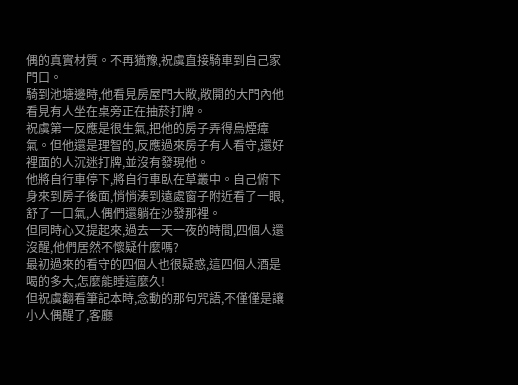偶的真實材質。不再猶豫,祝虞直接騎車到自己家門口。
騎到池塘邊時,他看見房屋門大敞,敞開的大門內他看見有人坐在桌旁正在抽菸打牌。
祝虞第一反應是很生氣,把他的房子弄得烏煙瘴氣。但他還是理智的,反應過來房子有人看守,還好裡面的人沉迷打牌,並沒有發現他。
他將自行車停下,將自行車臥在草叢中。自己俯下身來到房子後面,悄悄湊到遠處窗子附近看了一眼,舒了一口氣,人偶們還躺在沙發那裡。
但同時心又提起來,過去一天一夜的時間,四個人還沒醒,他們居然不懷疑什麼嗎?
最初過來的看守的四個人也很疑惑,這四個人酒是喝的多大,怎麼能睡這麼久!
但祝虞翻看筆記本時,念動的那句咒語,不僅僅是讓小人偶醒了,客廳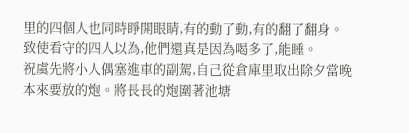里的四個人也同時睜開眼睛,有的動了動,有的翻了翻身。
致使看守的四人以為,他們還真是因為喝多了,能睡。
祝虞先將小人偶塞進車的副駕,自己從倉庫里取出除夕當晚本來要放的炮。將長長的炮圍著池塘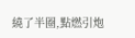繞了半圈,點燃引炮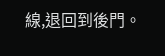線,退回到後門。